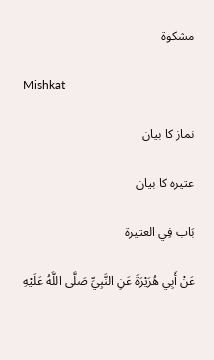مشکوۃ

Mishkat

نماز کا بیان

عتیرہ کا بیان

بَاب فِي العتيرة

عَنْ أَبِي هُرَيْرَةَ عَنِ النَّبِيِّ صَلَّى اللَّهُ عَلَيْهِ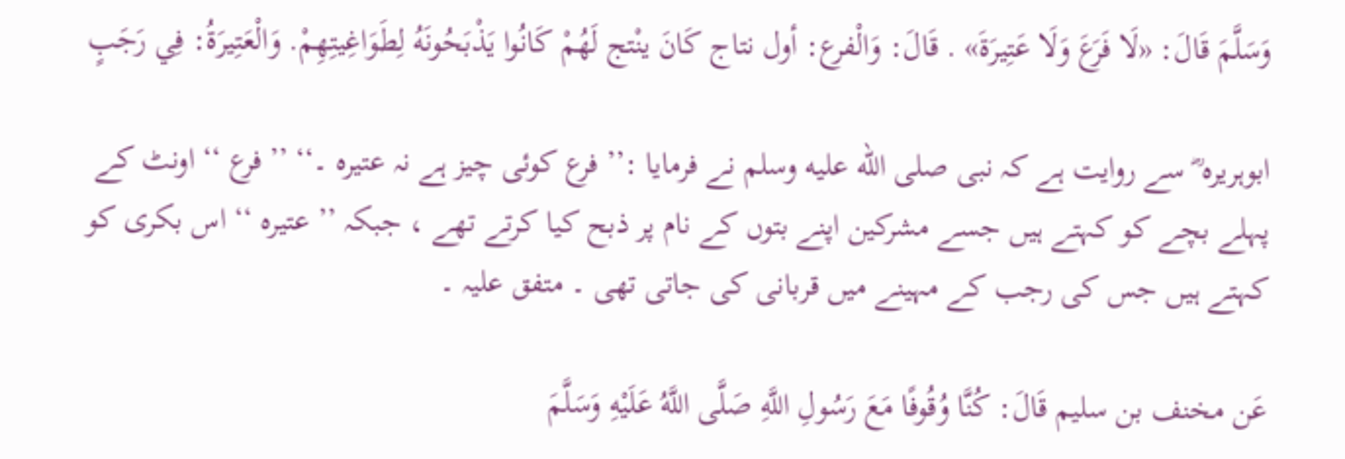وَسَلَّمَ قَالَ: «لَا فَرَعَ وَلَا عَتِيرَةَ» . قَالَ: وَالْفرع: أول نتاج كَانَ ينْتج لَهُمْ كَانُوا يَذْبَحُونَهُ لِطَوَاغِيتِهِمْ. وَالْعَتِيرَةُ: فِي رَجَبٍ

ابوہریرہ ؓ سے روایت ہے کہ نبی صلى الله عليه وسلم نے فرمایا :’’ فرع کوئی چیز ہے نہ عتیرہ ۔‘‘ ’’ فرع ‘‘ اونٹ کے پہلے بچے کو کہتے ہیں جسے مشرکین اپنے بتوں کے نام پر ذبح کیا کرتے تھے ، جبکہ ’’ عتیرہ ‘‘ اس بکری کو کہتے ہیں جس کی رجب کے مہینے میں قربانی کی جاتی تھی ۔ متفق علیہ ۔

عَن مخنف بن سليم قَالَ: كُنَّا وُقُوفًا مَعَ رَسُولِ اللَّهِ صَلَّى اللَّهُ عَلَيْهِ وَسَلَّمَ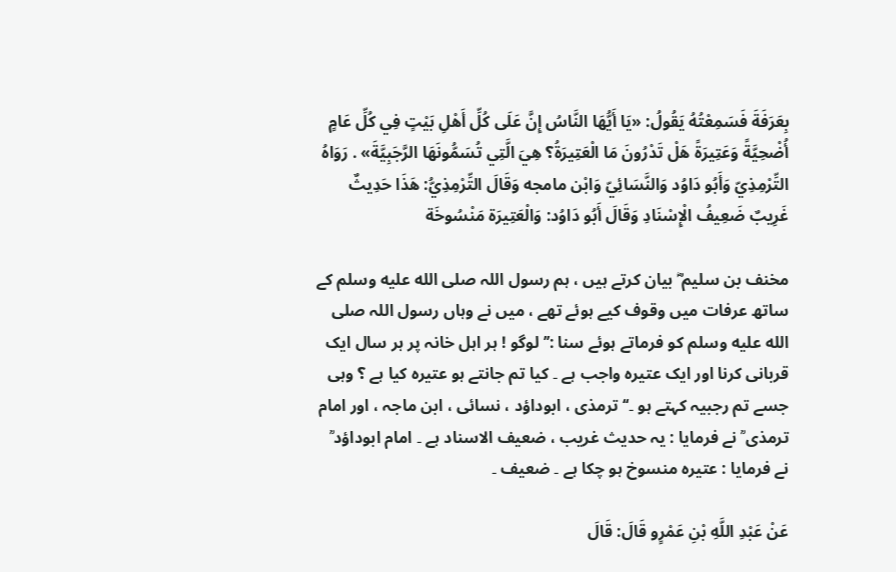بِعَرَفَةَ فَسَمِعْتُهُ يَقُولُ: «يَا أَيُّهَا النَّاسُ إِنَّ عَلَى كُلِّ أَهْلِ بَيْتٍ فِي كُلِّ عَامٍ أُضْحِيَّةً وَعَتِيرَةً هَلْ تَدْرُونَ مَا الْعَتِيرَةُ؟ هِيَ الَّتِي تُسَمُّونَهَا الرَّجَبِيَّةَ» . رَوَاهُ التِّرْمِذِيّ وَأَبُو دَاوُد وَالنَّسَائِيّ وَابْن مامجه وَقَالَ التِّرْمِذِيُّ: هَذَا حَدِيثٌ غَرِيبٌ ضَعِيفُ الْإِسْنَادِ وَقَالَ أَبُو دَاوُد: وَالْعَتِيرَة مَنْسُوخَة

مخنف بن سلیم ؓ بیان کرتے ہیں ، ہم رسول اللہ صلى الله عليه وسلم کے ساتھ عرفات میں وقوف کیے ہوئے تھے ، میں نے وہاں رسول اللہ صلى الله عليه وسلم کو فرماتے ہوئے سنا :’’ لوگو ! ہر اہل خانہ پر ہر سال ایک قربانی کرنا اور ایک عتیرہ واجب ہے ۔ کیا تم جانتے ہو عتیرہ کیا ہے ؟ وہی جسے تم رجبیہ کہتے ہو ۔‘‘ ترمذی ، ابوداؤد ، نسائی ، ابن ماجہ ، اور امام ترمذی ؒ نے فرمایا : یہ حدیث غریب ، ضعیف الاسناد ہے ۔ امام ابوداؤد ؒ نے فرمایا : عتیرہ منسوخ ہو چکا ہے ۔ ضعیف ۔

عَنْ عَبْدِ اللَّهِ بْنِ عَمْرٍو قَالَ: قَالَ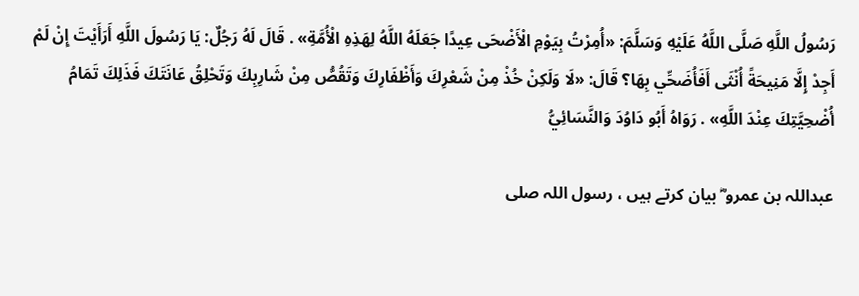رَسُولُ اللَّهِ صَلَّى اللَّهُ عَلَيْهِ وَسَلَّمَ: «أُمِرْتُ بِيَوْمِ الْأَضْحَى عِيدًا جَعَلَهُ اللَّهُ لِهَذِهِ الْأُمَّةِ» . قَالَ لَهُ رَجُلٌ: يَا رَسُولَ اللَّهِ أَرَأَيْتَ إِنْ لَمْ أَجِدْ إِلَّا مَنِيحَةً أُنْثَى أَفَأُضَحِّي بِهَا؟ قَالَ: «لَا وَلَكِنْ خُذْ مِنْ شَعْرِكَ وَأَظْفَارِكَ وَتَقُصُّ مِنْ شَارِبِكَ وَتَحْلِقُ عَانَتَكَ فَذَلِكَ تَمَامُ أُضْحِيَّتِكَ عِنْدَ اللَّهِ» . رَوَاهُ أَبُو دَاوُدَ وَالنَّسَائِيُّ

عبداللہ بن عمرو ؓ بیان کرتے ہیں ، رسول اللہ صلى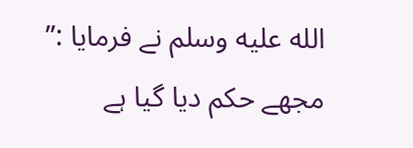الله عليه وسلم نے فرمایا :’’ مجھے حکم دیا گیا ہے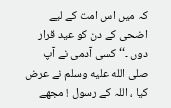کہ میں اس امت کے لیے اضحی کے دن کو عید قرار دوں ۔‘‘ کسی آدمی نے آپ صلى الله عليه وسلم نے عرض کیا ، اللہ کے رسول ! مجھے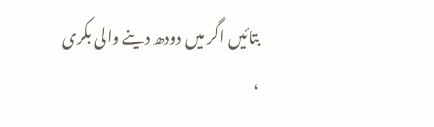بتائیں اگر میں دودھ دینے والی بکری ،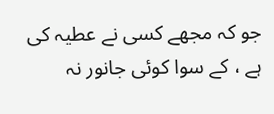جو کہ مجھے کسی نے عطیہ کی ہے ، کے سوا کوئی جانور نہ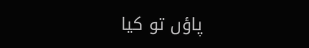پاؤں تو کیا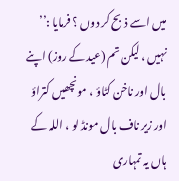میں اسے ذبح کر دوں ؟ فرمایا :’’ نہیں ، لیکن تم (عید کے روز) اپنے بال اور ناخن کٹاؤ ، مونچھیں کتراؤ اور زیر ناف بال مونڈ لو ، اللہ کے ہاں یہ تمہاری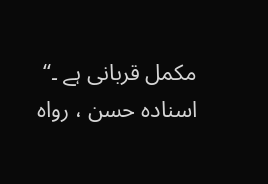مکمل قربانی ہے ۔‘‘ اسنادہ حسن ، رواہ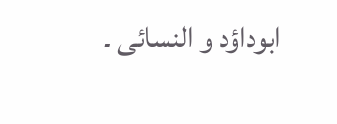ابوداؤد و النسائی ۔